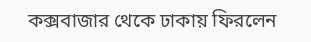কক্সবাজার থেকে ঢাকায় ফিরলেন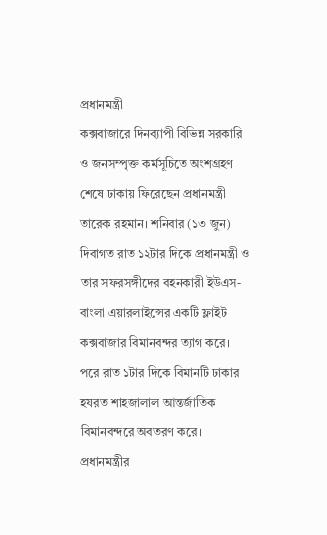প্রধানমন্ত্রী
কক্সবাজারে দিনব্যাপী বিভিন্ন সরকারি ও জনসম্পৃক্ত কর্মসূচিতে অংশগ্রহণ শেষে ঢাকায় ফিরেছেন প্রধানমন্ত্রী তারেক রহমান। শনিবার (১৩ জুন) দিবাগত রাত ১২টার দিকে প্রধানমন্ত্রী ও তার সফরসঙ্গীদের বহনকারী ইউএস-বাংলা এয়ারলাইন্সের একটি ফ্লাইট কক্সবাজার বিমানবন্দর ত্যাগ করে। পরে রাত ১টার দিকে বিমানটি ঢাকার হযরত শাহজালাল আন্তর্জাতিক বিমানবন্দরে অবতরণ করে।
প্রধানমন্ত্রীর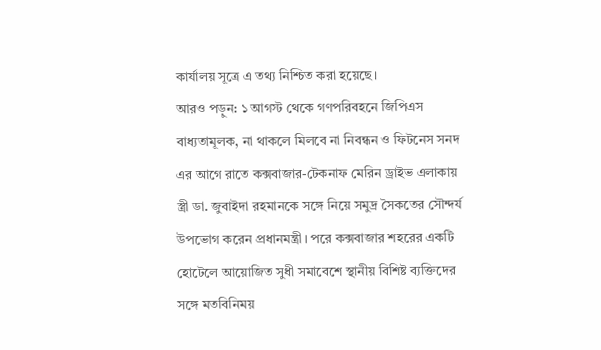কার্যালয় সূত্রে এ তথ্য নিশ্চিত করা হয়েছে।
আরও পড়ুন: ১ আগস্ট থেকে গণপরিবহনে জিপিএস বাধ্যতামূলক, না থাকলে মিলবে না নিবন্ধন ও ফিটনেস সনদ
এর আগে রাতে কক্সবাজার-টেকনাফ মেরিন ড্রাইভ এলাকায় স্ত্রী ডা. জুবাইদা রহমানকে সঙ্গে নিয়ে সমুদ্র সৈকতের সৌন্দর্য উপভোগ করেন প্রধানমন্ত্রী। পরে কক্সবাজার শহরের একটি হোটেলে আয়োজিত সুধী সমাবেশে স্থানীয় বিশিষ্ট ব্যক্তিদের সঙ্গে মতবিনিময়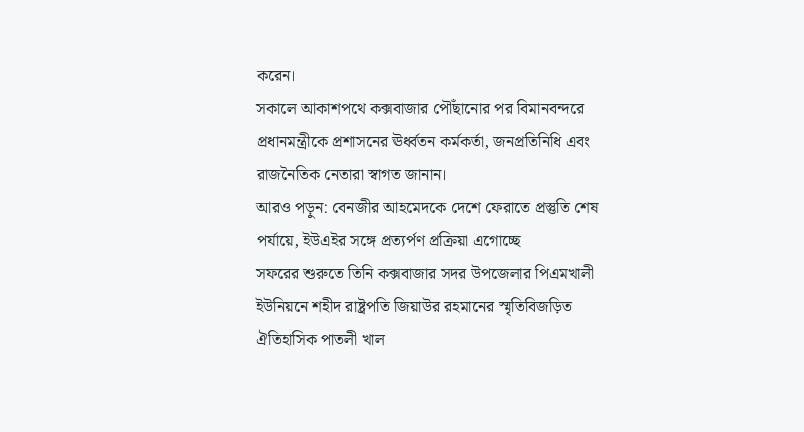করেন।
সকালে আকাশপথে কক্সবাজার পৌঁছানোর পর বিমানবন্দরে প্রধানমন্ত্রীকে প্রশাসনের ঊর্ধ্বতন কর্মকর্তা, জনপ্রতিনিধি এবং রাজনৈতিক নেতারা স্বাগত জানান।
আরও পড়ুন: বেনজীর আহমেদকে দেশে ফেরাতে প্রস্তুতি শেষ পর্যায়ে, ইউএইর সঙ্গে প্রত্যর্পণ প্রক্রিয়া এগোচ্ছে
সফরের শুরুতে তিনি কক্সবাজার সদর উপজেলার পিএমখালী ইউনিয়নে শহীদ রাষ্ট্রপতি জিয়াউর রহমানের স্মৃতিবিজড়িত ঐতিহাসিক পাতলী খাল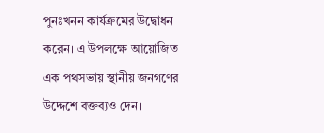পুনঃখনন কার্যক্রমের উদ্বোধন করেন। এ উপলক্ষে আয়োজিত এক পথসভায় স্থানীয় জনগণের উদ্দেশে বক্তব্যও দেন।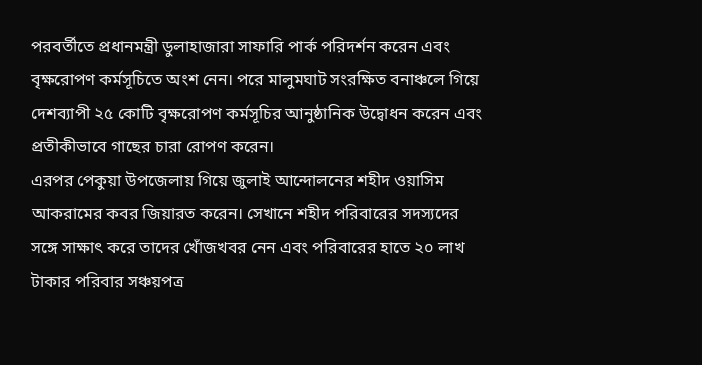পরবর্তীতে প্রধানমন্ত্রী ডুলাহাজারা সাফারি পার্ক পরিদর্শন করেন এবং বৃক্ষরোপণ কর্মসূচিতে অংশ নেন। পরে মালুমঘাট সংরক্ষিত বনাঞ্চলে গিয়ে দেশব্যাপী ২৫ কোটি বৃক্ষরোপণ কর্মসূচির আনুষ্ঠানিক উদ্বোধন করেন এবং প্রতীকীভাবে গাছের চারা রোপণ করেন।
এরপর পেকুয়া উপজেলায় গিয়ে জুলাই আন্দোলনের শহীদ ওয়াসিম আকরামের কবর জিয়ারত করেন। সেখানে শহীদ পরিবারের সদস্যদের সঙ্গে সাক্ষাৎ করে তাদের খোঁজখবর নেন এবং পরিবারের হাতে ২০ লাখ টাকার পরিবার সঞ্চয়পত্র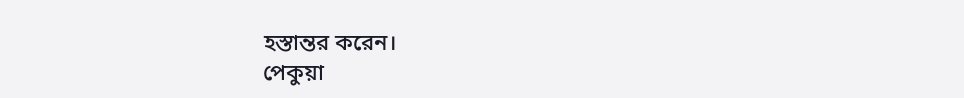হস্তান্তর করেন।
পেকুয়া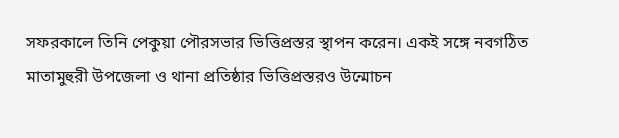সফরকালে তিনি পেকুয়া পৌরসভার ভিত্তিপ্রস্তর স্থাপন করেন। একই সঙ্গে নবগঠিত মাতামুহুরী উপজেলা ও থানা প্রতিষ্ঠার ভিত্তিপ্রস্তরও উন্মোচন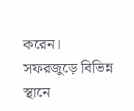করেন।
সফরজুড়ে বিভিন্ন স্থানে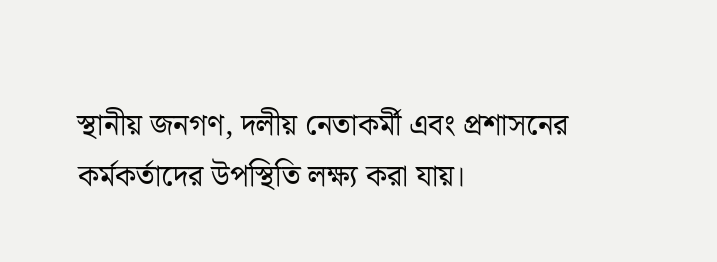স্থানীয় জনগণ, দলীয় নেতাকর্মী এবং প্রশাসনের কর্মকর্তাদের উপস্থিতি লক্ষ্য করা যায়।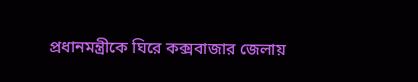প্রধানমন্ত্রীকে ঘিরে কক্সবাজার জেলায়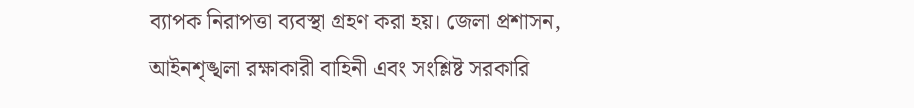ব্যাপক নিরাপত্তা ব্যবস্থা গ্রহণ করা হয়। জেলা প্রশাসন, আইনশৃঙ্খলা রক্ষাকারী বাহিনী এবং সংশ্লিষ্ট সরকারি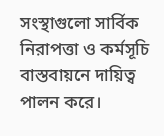সংস্থাগুলো সার্বিক নিরাপত্তা ও কর্মসূচি বাস্তবায়নে দায়িত্ব পালন করে।